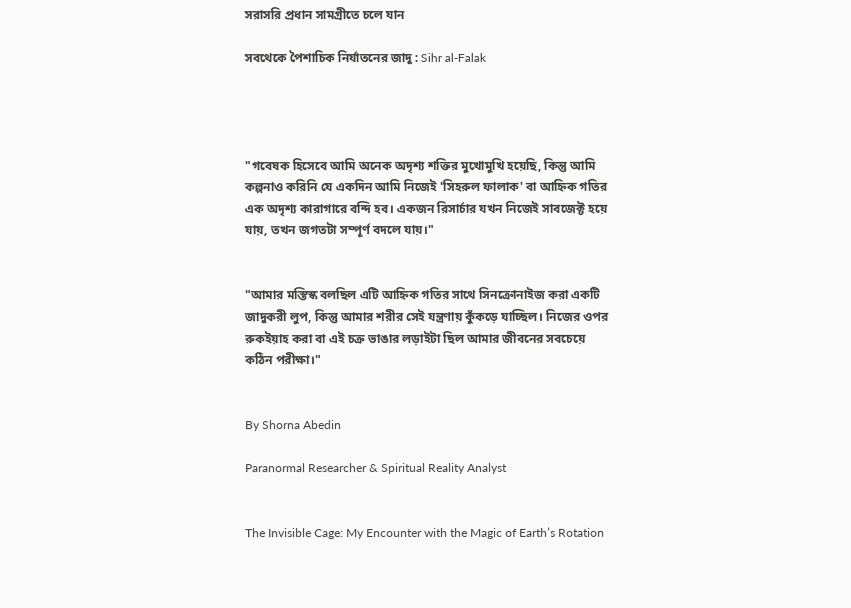সরাসরি প্রধান সামগ্রীতে চলে যান

সবথেকে পৈশাচিক নির্যাতনের জাদু : Sihr al-Falak




"গবেষক হিসেবে আমি অনেক অদৃশ্য শক্তির মুখোমুখি হয়েছি, কিন্তু আমি কল্পনাও করিনি যে একদিন আমি নিজেই 'সিহরুল ফালাক' বা আহ্নিক গতির এক অদৃশ্য কারাগারে বন্দি হব। একজন রিসার্চার যখন নিজেই সাবজেক্ট হয়ে যায়, তখন জগতটা সম্পূর্ণ বদলে যায়।"


"আমার মস্তিস্ক বলছিল এটি আহ্নিক গতির সাথে সিনক্রোনাইজ করা একটি জাদুকরী লুপ, কিন্তু আমার শরীর সেই যন্ত্রণায় কুঁকড়ে যাচ্ছিল। নিজের ওপর রুকইয়াহ করা বা এই চক্র ভাঙার লড়াইটা ছিল আমার জীবনের সবচেয়ে কঠিন পরীক্ষা।"


By Shorna Abedin

Paranormal Researcher & Spiritual Reality Analyst


The Invisible Cage: My Encounter with the Magic of Earth’s Rotation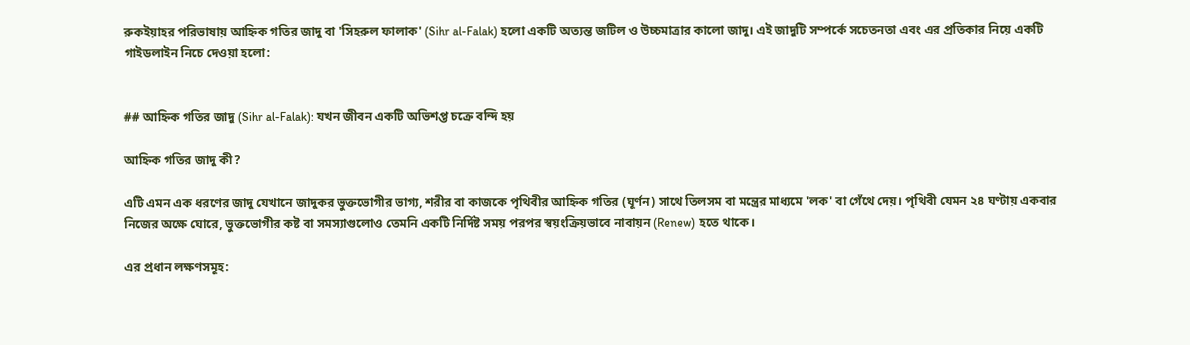রুকইয়াহর পরিভাষায় আহ্নিক গতির জাদু বা 'সিহরুল ফালাক' (Sihr al-Falak) হলো একটি অত্যন্ত জটিল ও উচ্চমাত্রার কালো জাদু। এই জাদুটি সম্পর্কে সচেতনতা এবং এর প্রতিকার নিয়ে একটি গাইডলাইন নিচে দেওয়া হলো:


## আহ্নিক গতির জাদু (Sihr al-Falak): যখন জীবন একটি অভিশপ্ত চক্রে বন্দি হয়

আহ্নিক গতির জাদু কী?

এটি এমন এক ধরণের জাদু যেখানে জাদুকর ভুক্তভোগীর ভাগ্য, শরীর বা কাজকে পৃথিবীর আহ্নিক গতির (ঘূর্ণন) সাথে তিলসম বা মন্ত্রের মাধ্যমে 'লক' বা গেঁথে দেয়। পৃথিবী যেমন ২৪ ঘণ্টায় একবার নিজের অক্ষে ঘোরে, ভুক্তভোগীর কষ্ট বা সমস্যাগুলোও তেমনি একটি নির্দিষ্ট সময় পরপর স্বয়ংক্রিয়ভাবে নাবায়ন (Renew) হতে থাকে।

এর প্রধান লক্ষণসমূহ: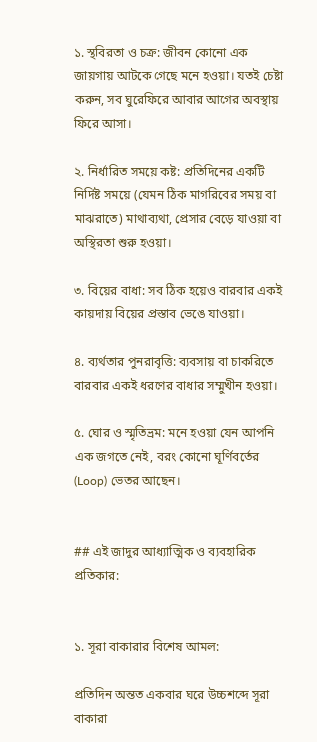১. স্থবিরতা ও চক্র: জীবন কোনো এক জায়গায় আটকে গেছে মনে হওয়া। যতই চেষ্টা করুন, সব ঘুরেফিরে আবার আগের অবস্থায় ফিরে আসা।

২. নির্ধারিত সময়ে কষ্ট: প্রতিদিনের একটি নির্দিষ্ট সময়ে (যেমন ঠিক মাগরিবের সময় বা মাঝরাতে) মাথাব্যথা, প্রেসার বেড়ে যাওয়া বা অস্থিরতা শুরু হওয়া।

৩. বিয়ের বাধা: সব ঠিক হয়েও বারবার একই কায়দায় বিয়ের প্রস্তাব ভেঙে যাওয়া।

৪. ব্যর্থতার পুনরাবৃত্তি: ব্যবসায় বা চাকরিতে বারবার একই ধরণের বাধার সম্মুখীন হওয়া।

৫. ঘোর ও স্মৃতিভ্রম: মনে হওয়া যেন আপনি এক জগতে নেই, বরং কোনো ঘূর্ণিবর্তের (Loop) ভেতর আছেন।


## এই জাদুর আধ্যাত্মিক ও ব্যবহারিক প্রতিকার:


১. সূরা বাকারার বিশেষ আমল:

প্রতিদিন অন্তত একবার ঘরে উচ্চশব্দে সূরা বাকারা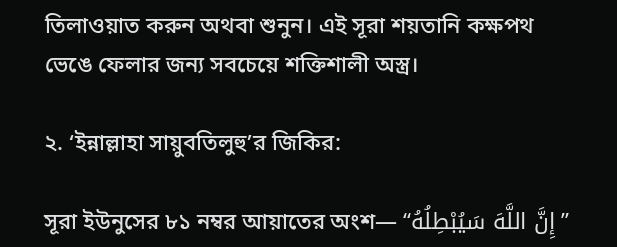তিলাওয়াত করুন অথবা শুনুন। এই সূরা শয়তানি কক্ষপথ ভেঙে ফেলার জন্য সবচেয়ে শক্তিশালী অস্ত্র।

২. ‘ইন্নাল্লাহা সায়ুবতিলুহু’র জিকির:

সূরা ইউনুসের ৮১ নম্বর আয়াতের অংশ— “إِنَّ اللَّهَ سَيُبْطِلُهُ”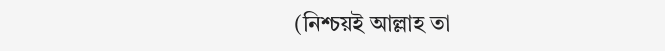(নিশ্চয়ই আল্লাহ তা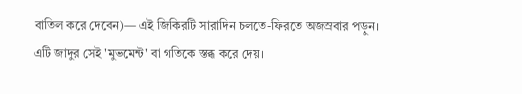বাতিল করে দেবেন)— এই জিকিরটি সারাদিন চলতে-ফিরতে অজস্রবার পড়ুন। এটি জাদুর সেই 'মুভমেন্ট' বা গতিকে স্তব্ধ করে দেয়।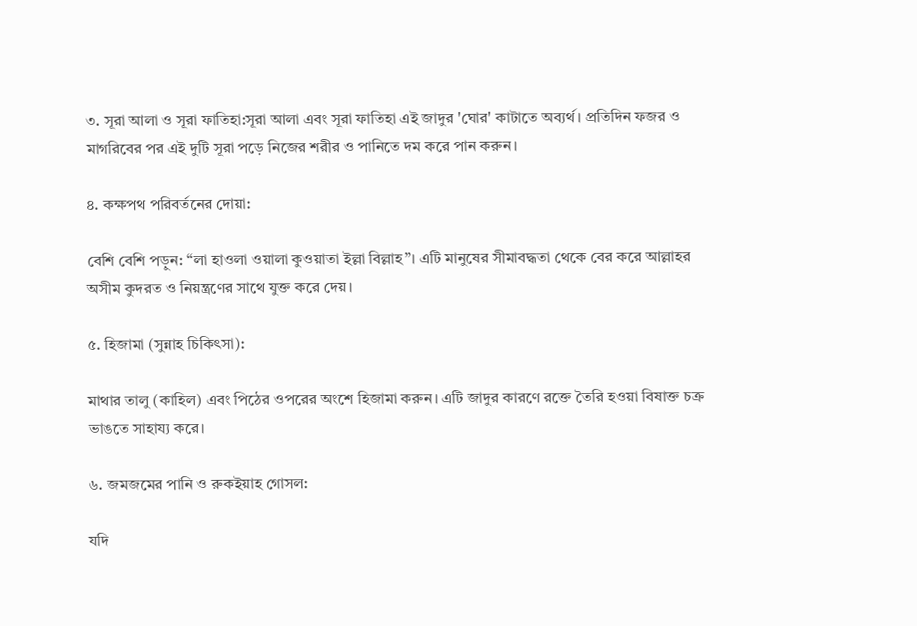৩. সূরা আলা ও সূরা ফাতিহা:সূরা আলা এবং সূরা ফাতিহা এই জাদুর 'ঘোর' কাটাতে অব্যর্থ। প্রতিদিন ফজর ও মাগরিবের পর এই দুটি সূরা পড়ে নিজের শরীর ও পানিতে দম করে পান করুন।

৪. কক্ষপথ পরিবর্তনের দোয়া:

বেশি বেশি পড়ুন: “লা হাওলা ওয়ালা কুওয়াতা ইল্লা বিল্লাহ”। এটি মানুষের সীমাবদ্ধতা থেকে বের করে আল্লাহর অসীম কুদরত ও নিয়ন্ত্রণের সাথে যুক্ত করে দেয়।

৫. হিজামা (সুন্নাহ চিকিৎসা):

মাথার তালু (কাহিল) এবং পিঠের ওপরের অংশে হিজামা করুন। এটি জাদুর কারণে রক্তে তৈরি হওয়া বিষাক্ত চক্র ভাঙতে সাহায্য করে।

৬. জমজমের পানি ও রুকইয়াহ গোসল:

যদি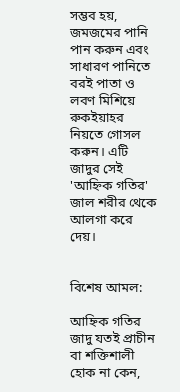সম্ভব হয়, জমজমের পানি পান করুন এবং সাধারণ পানিতে বরই পাতা ও লবণ মিশিয়ে রুকইয়াহর নিয়তে গোসল করুন। এটি জাদুর সেই 'আহ্নিক গতির' জাল শরীর থেকে আলগা করে দেয়।


বিশেষ আমল:

আহ্নিক গতির জাদু যতই প্রাচীন বা শক্তিশালী হোক না কেন,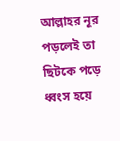আল্লাহর নূর পড়লেই তা ছিটকে পড়ে ধ্বংস হয়ে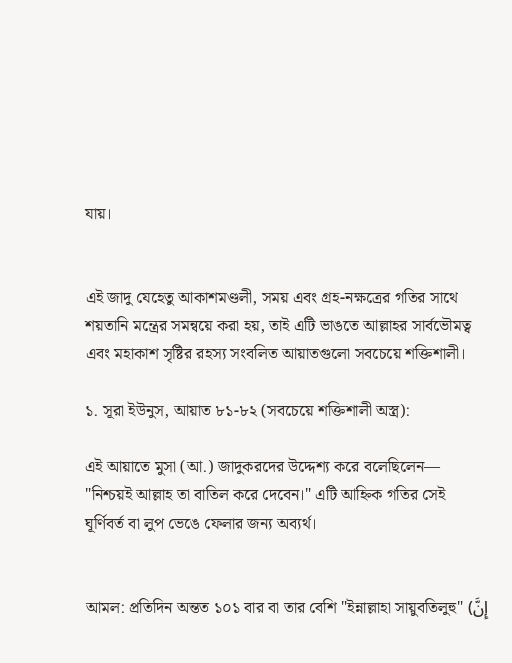যায়।


এই জাদু যেহেতু আকাশমণ্ডলী, সময় এবং গ্রহ-নক্ষত্রের গতির সাথে শয়তানি মন্ত্রের সমন্বয়ে করা হয়, তাই এটি ভাঙতে আল্লাহর সার্বভৌমত্ব এবং মহাকাশ সৃষ্টির রহস্য সংবলিত আয়াতগুলো সবচেয়ে শক্তিশালী।

১. সূরা ইউনুস, আয়াত ৮১-৮২ (সবচেয়ে শক্তিশালী অস্ত্র):

এই আয়াতে মুসা (আ.) জাদুকরদের উদ্দেশ্য করে বলেছিলেন— "নিশ্চয়ই আল্লাহ তা বাতিল করে দেবেন।" এটি আহ্নিক গতির সেই ঘূর্ণিবর্ত বা লুপ ভেঙে ফেলার জন্য অব্যর্থ।


আমল: প্রতিদিন অন্তত ১০১ বার বা তার বেশি "ইন্নাল্লাহা সায়ুবতিলুহু" (إِنَّ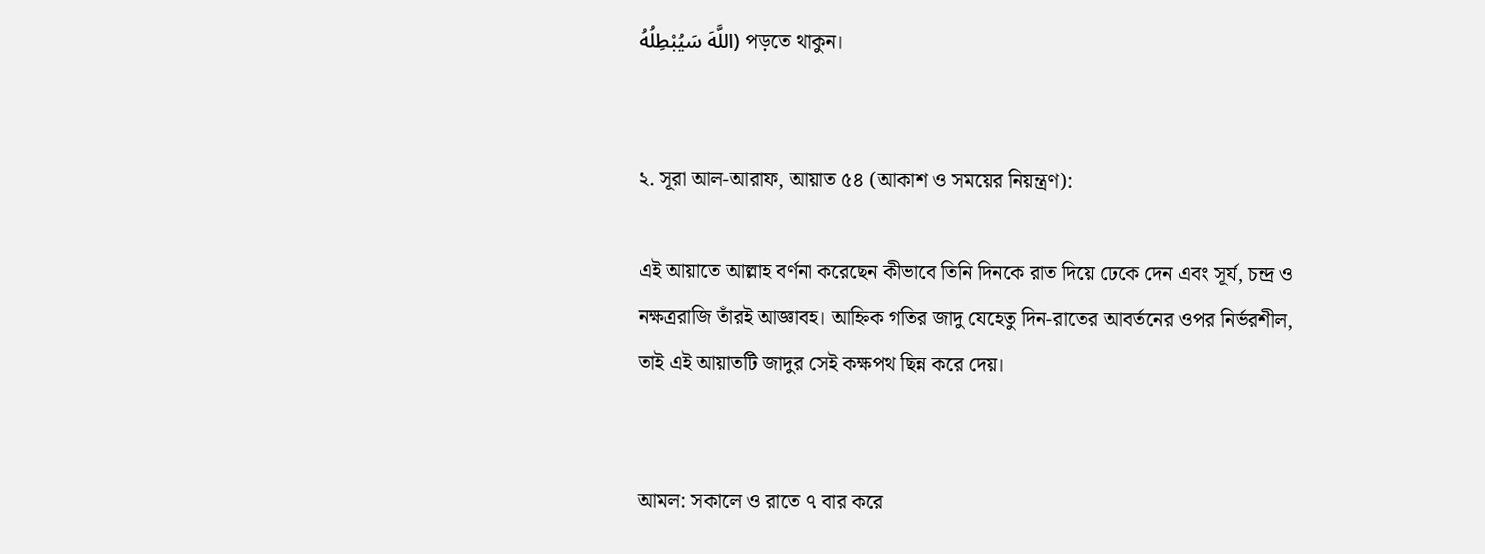اللَّهَ سَيُبْطِلُهُ) পড়তে থাকুন।


২. সূরা আল-আরাফ, আয়াত ৫৪ (আকাশ ও সময়ের নিয়ন্ত্রণ):

এই আয়াতে আল্লাহ বর্ণনা করেছেন কীভাবে তিনি দিনকে রাত দিয়ে ঢেকে দেন এবং সূর্য, চন্দ্র ও নক্ষত্ররাজি তাঁরই আজ্ঞাবহ। আহ্নিক গতির জাদু যেহেতু দিন-রাতের আবর্তনের ওপর নির্ভরশীল, তাই এই আয়াতটি জাদুর সেই কক্ষপথ ছিন্ন করে দেয়।


আমল: সকালে ও রাতে ৭ বার করে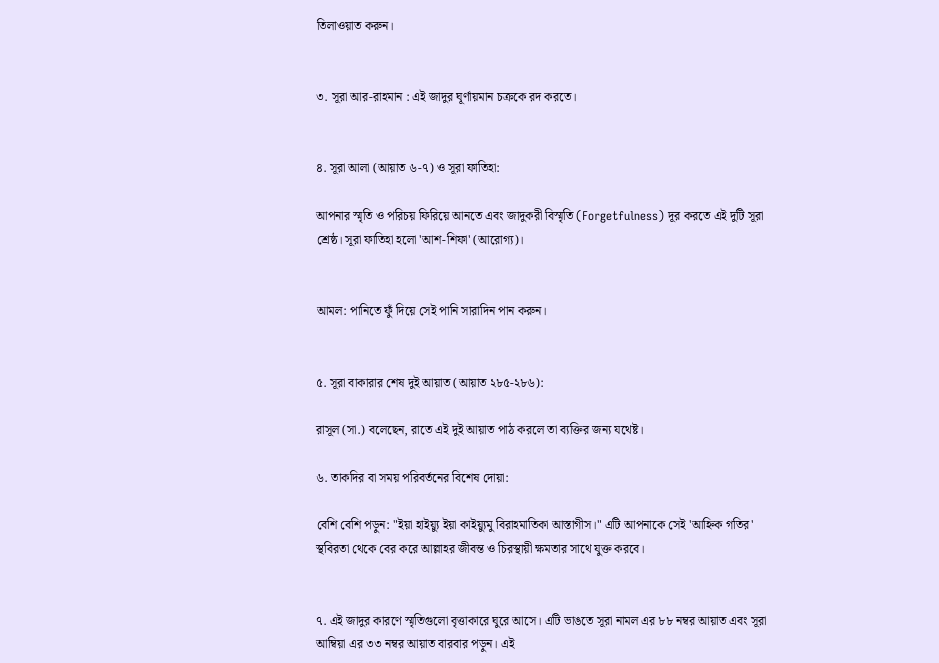তিলাওয়াত করুন।


৩. সূরা আর-রাহমান : এই জাদুর ঘূর্ণায়মান চক্রকে রদ করতে।


৪. সূরা আলা (আয়াত ৬-৭) ও সূরা ফাতিহা:

আপনার স্মৃতি ও পরিচয় ফিরিয়ে আনতে এবং জাদুকরী বিস্মৃতি (Forgetfulness) দূর করতে এই দুটি সূরা শ্রেষ্ঠ। সূরা ফাতিহা হলো 'আশ-শিফা' (আরোগ্য)।


আমল: পানিতে ফুঁ দিয়ে সেই পানি সারাদিন পান করুন।


৫. সূরা বাকারার শেষ দুই আয়াত (আয়াত ২৮৫-২৮৬):

রাসূল (সা.) বলেছেন, রাতে এই দুই আয়াত পাঠ করলে তা ব্যক্তির জন্য যথেষ্ট।

৬. তাকদির বা সময় পরিবর্তনের বিশেষ দোয়া:

বেশি বেশি পড়ুন: "ইয়া হাইয়্যু ইয়া কাইয়্যুমু বিরাহমাতিকা আস্তাগীস।" এটি আপনাকে সেই 'আহ্নিক গতির' স্থবিরতা থেকে বের করে আল্লাহর জীবন্ত ও চিরস্থায়ী ক্ষমতার সাথে যুক্ত করবে।


৭. এই জাদুর কারণে স্মৃতিগুলো বৃত্তাকারে ঘুরে আসে। এটি ভাঙতে সূরা নামল এর ৮৮ নম্বর আয়াত এবং সূরা আম্বিয়া এর ৩৩ নম্বর আয়াত বারবার পড়ুন। এই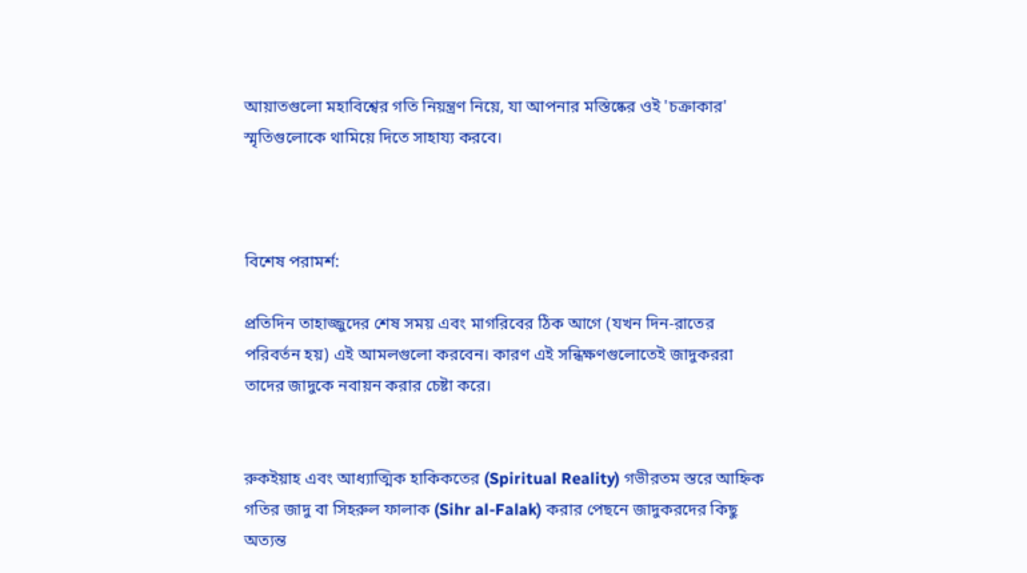আয়াতগুলো মহাবিশ্বের গতি নিয়ন্ত্রণ নিয়ে, যা আপনার মস্তিষ্কের ওই 'চক্রাকার' স্মৃতিগুলোকে থামিয়ে দিতে সাহায্য করবে।



বিশেষ পরামর্শ:

প্রতিদিন তাহাজ্জুদের শেষ সময় এবং মাগরিবের ঠিক আগে (যখন দিন-রাতের পরিবর্তন হয়) এই আমলগুলো করবেন। কারণ এই সন্ধিক্ষণগুলোতেই জাদুকররা তাদের জাদুকে নবায়ন করার চেষ্টা করে।


রুকইয়াহ এবং আধ্যাত্মিক হাকিকতের (Spiritual Reality) গভীরতম স্তরে আহ্নিক গতির জাদু বা সিহরুল ফালাক (Sihr al-Falak) করার পেছনে জাদুকরদের কিছু অত্যন্ত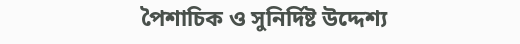পৈশাচিক ও সুনির্দিষ্ট উদ্দেশ্য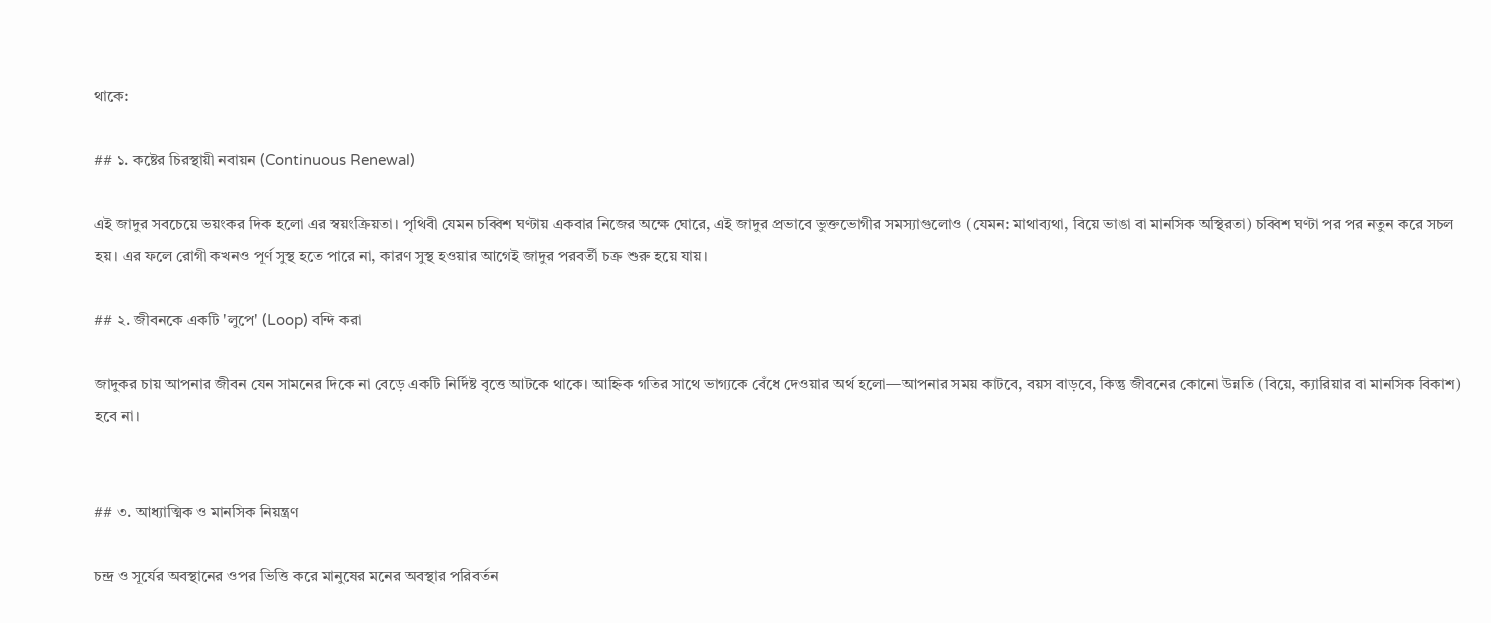থাকে:

## ১. কষ্টের চিরস্থায়ী নবায়ন (Continuous Renewal)

এই জাদুর সবচেয়ে ভয়ংকর দিক হলো এর স্বয়ংক্রিয়তা। পৃথিবী যেমন চব্বিশ ঘণ্টায় একবার নিজের অক্ষে ঘোরে, এই জাদুর প্রভাবে ভুক্তভোগীর সমস্যাগুলোও (যেমন: মাথাব্যথা, বিয়ে ভাঙা বা মানসিক অস্থিরতা) চব্বিশ ঘণ্টা পর পর নতুন করে সচল হয়। এর ফলে রোগী কখনও পূর্ণ সুস্থ হতে পারে না, কারণ সুস্থ হওয়ার আগেই জাদুর পরবর্তী চক্র শুরু হয়ে যায়।

## ২. জীবনকে একটি 'লুপে' (Loop) বন্দি করা

জাদুকর চায় আপনার জীবন যেন সামনের দিকে না বেড়ে একটি নির্দিষ্ট বৃত্তে আটকে থাকে। আহ্নিক গতির সাথে ভাগ্যকে বেঁধে দেওয়ার অর্থ হলো—আপনার সময় কাটবে, বয়স বাড়বে, কিন্তু জীবনের কোনো উন্নতি (বিয়ে, ক্যারিয়ার বা মানসিক বিকাশ) হবে না।


## ৩. আধ্যাত্মিক ও মানসিক নিয়ন্ত্রণ

চন্দ্র ও সূর্যের অবস্থানের ওপর ভিত্তি করে মানুষের মনের অবস্থার পরিবর্তন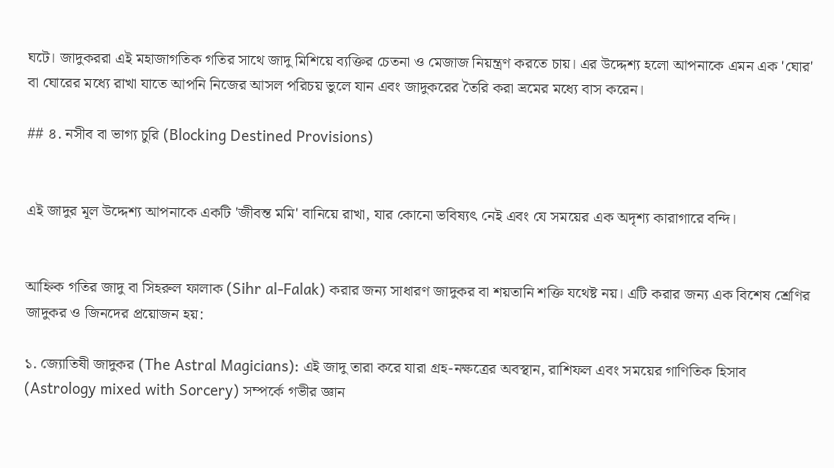ঘটে। জাদুকররা এই মহাজাগতিক গতির সাথে জাদু মিশিয়ে ব্যক্তির চেতনা ও মেজাজ নিয়ন্ত্রণ করতে চায়। এর উদ্দেশ্য হলো আপনাকে এমন এক 'ঘোর' বা ঘোরের মধ্যে রাখা যাতে আপনি নিজের আসল পরিচয় ভুলে যান এবং জাদুকরের তৈরি করা ভ্রমের মধ্যে বাস করেন।

## ৪. নসীব বা ভাগ্য চুরি (Blocking Destined Provisions)


এই জাদুর মূল উদ্দেশ্য আপনাকে একটি 'জীবন্ত মমি' বানিয়ে রাখা, যার কোনো ভবিষ্যৎ নেই এবং যে সময়ের এক অদৃশ্য কারাগারে বন্দি।


আহ্নিক গতির জাদু বা সিহরুল ফালাক (Sihr al-Falak) করার জন্য সাধারণ জাদুকর বা শয়তানি শক্তি যথেষ্ট নয়। এটি করার জন্য এক বিশেষ শ্রেণির জাদুকর ও জিনদের প্রয়োজন হয়:

১. জ্যোতিষী জাদুকর (The Astral Magicians): এই জাদু তারা করে যারা গ্রহ-নক্ষত্রের অবস্থান, রাশিফল এবং সময়ের গাণিতিক হিসাব (Astrology mixed with Sorcery) সম্পর্কে গভীর জ্ঞান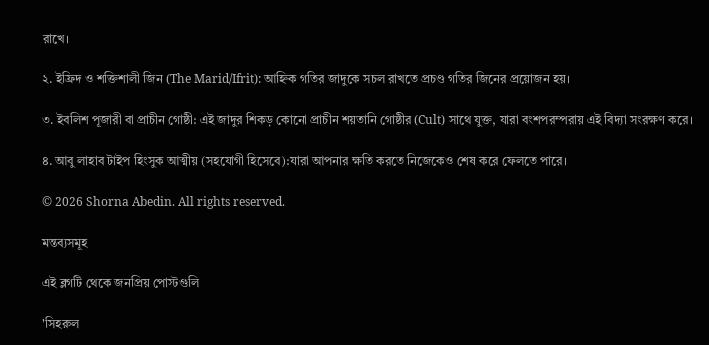রাখে।

২. ইফ্রিদ ও শক্তিশালী জিন (The Marid/Ifrit): আহ্নিক গতির জাদুকে সচল রাখতে প্রচণ্ড গতির জিনের প্রয়োজন হয়।

৩. ইবলিশ পূজারী বা প্রাচীন গোষ্ঠী: এই জাদুর শিকড় কোনো প্রাচীন শয়তানি গোষ্ঠীর (Cult) সাথে যুক্ত, যারা বংশপরম্পরায় এই বিদ্যা সংরক্ষণ করে।

৪. আবু লাহাব টাইপ হিংসুক আত্মীয় (সহযোগী হিসেবে):যারা আপনার ক্ষতি করতে নিজেকেও শেষ করে ফেলতে পারে।

© 2026 Shorna Abedin. All rights reserved.

মন্তব্যসমূহ

এই ব্লগটি থেকে জনপ্রিয় পোস্টগুলি

'সিহরুল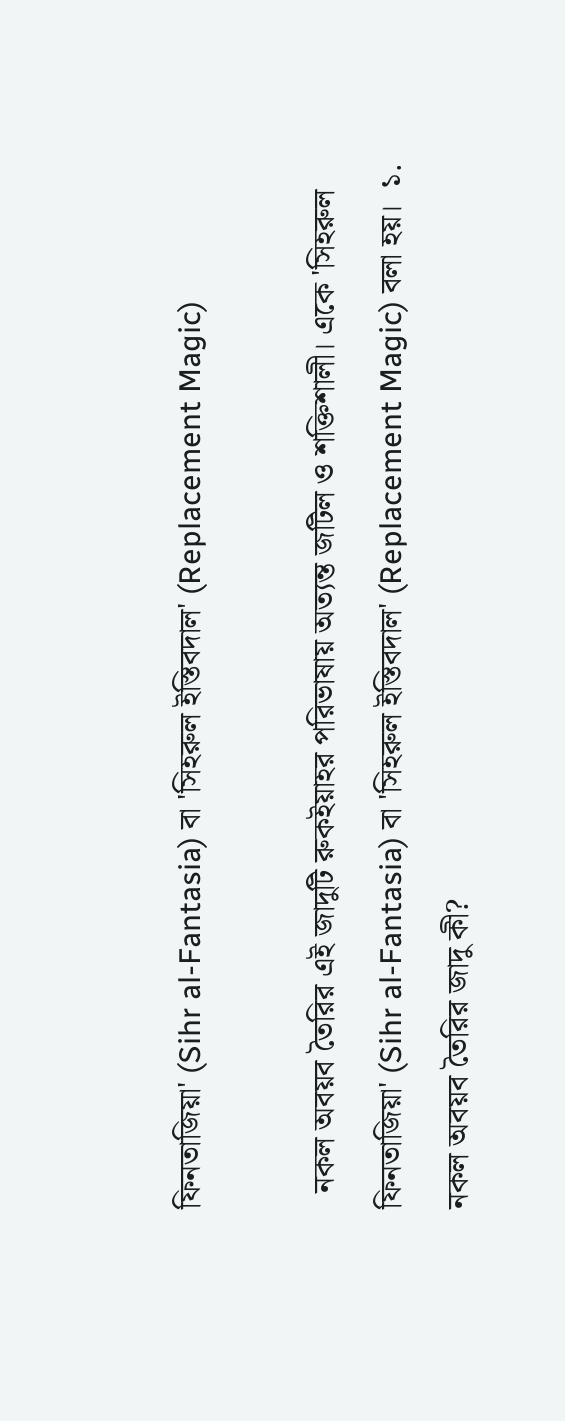ফিনতাজিয়া' (Sihr al-Fantasia) বা 'সিহরুল ইস্তিবদাল' (Replacement Magic)

  নকল অবয়ব তৈরির এই জাদুটি রুকইয়াহর পরিভাষায় অত্যন্ত জটিল ও শক্তিশালী। একে 'সিহরুল ফিনতাজিয়া' (Sihr al-Fantasia) বা 'সিহরুল ইস্তিবদাল' (Replacement Magic) বলা হয়।  ১. নকল অবয়ব তৈরির জাদু কী?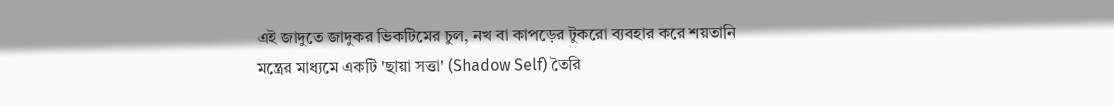এই জাদুতে জাদুকর ভিকটিমের চুল, নখ বা কাপড়ের টুকরো ব্যবহার করে শয়তানি মন্ত্রের মাধ্যমে একটি 'ছায়া সত্তা' (Shadow Self) তৈরি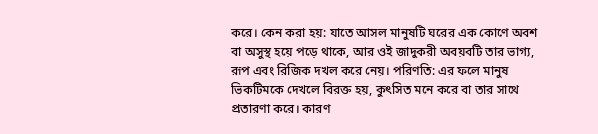করে। কেন করা হয়: যাতে আসল মানুষটি ঘরের এক কোণে অবশ বা অসুস্থ হয়ে পড়ে থাকে, আর ওই জাদুকরী অবয়বটি তার ভাগ্য, রূপ এবং রিজিক দখল করে নেয়। পরিণতি: এর ফলে মানুষ ভিকটিমকে দেখলে বিরক্ত হয়, কুৎসিত মনে করে বা তার সাথে প্রতারণা করে। কারণ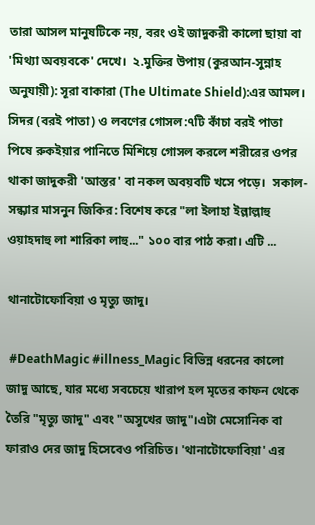তারা আসল মানুষটিকে নয়, বরং ওই জাদুকরী কালো ছায়া বা 'মিথ্যা অবয়বকে' দেখে।  ২.মুক্তির উপায় (কুরআন-সুন্নাহ অনুযায়ী): সূরা বাকারা (The Ultimate Shield):এর আমল। সিদর (বরই পাতা) ও লবণের গোসল:৭টি কাঁচা বরই পাতা পিষে রুকইয়ার পানিতে মিশিয়ে গোসল করলে শরীরের ওপর থাকা জাদুকরী 'আস্তর' বা নকল অবয়বটি খসে পড়ে।  সকাল-সন্ধ্যার মাসনুন জিকির: বিশেষ করে "লা ইলাহা ইল্লাল্লাহু ওয়াহদাহু লা শারিকা লাহু..." ১০০ বার পাঠ করা। এটি ...

থানাটোফোবিয়া ও মৃত্যু জাদু।

 #DeathMagic #illness_Magic বিভিন্ন ধরনের কালো জাদু আছে, যার মধ্যে সবচেয়ে খারাপ হল মৃতের কাফন থেকে তৈরি "মৃত্যু জাদু" এবং "অসুখের জাদু"।এটা মেসোনিক বা ফারাও দের জাদু হিসেবেও পরিচিত। 'থানাটোফোবিয়া' এর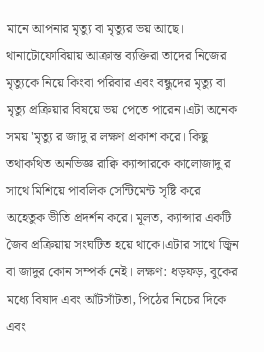মানে আপনার মৃত্যু বা মৃত্যুর ভয় আছে। থানাটোফোবিয়ায় আক্রান্ত ব্যক্তিরা তাদের নিজের মৃত্যুকে নিয়ে কিংবা পরিবার এবং বন্ধুদের মৃত্যু বা মৃত্যু প্রক্রিয়ার বিষয়ে ভয় পেতে পারেন।এটা অনেক সময় 'মৃত্যু র জাদু র লক্ষণ প্রকাশ করে। কিছু তথাকথিত অনভিজ্ঞ রাক্বি ক্যান্সারকে কালোজাদু র সাথে মিশিয়ে পাবলিক সেন্টিমেন্ট সৃষ্টি করে অহেতুক ভীতি প্রদর্শন করে। মূলত, ক্যান্সার একটি জৈব প্রক্রিয়ায় সংঘটিত হয়ে থাকে।এটার সাথে জ্বিন বা জাদুর কোন সম্পর্ক নেই। লক্ষণ: ধড়ফড়, বুকের মধ্যে বিষাদ এবং আঁটসাঁটতা, পিঠের নিচের দিকে এবং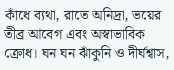কাঁধে ব্যথা, রাতে অনিদ্রা, ভয়ের তীব্র আবেগ এবং অস্বাভাবিক ক্রোধ। ঘন ঘন ঝাঁকুনি ও দীর্ঘশ্বাস,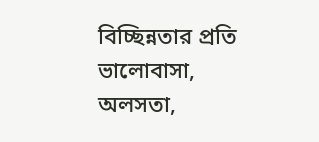বিচ্ছিন্নতার প্রতি ভালোবাসা, অলসতা,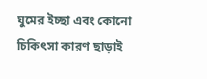ঘুমের ইচ্ছা এবং কোনো চিকিৎসা কারণ ছাড়াই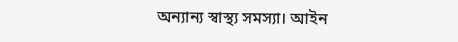অন্যান্য স্বাস্থ্য সমস্যা। আইন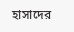হাসাদের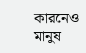কারনেও মানুষ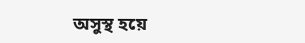অসুস্থ হয়ে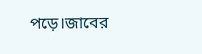পড়ে।জাবের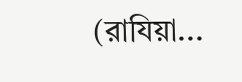(রাযিয়া...